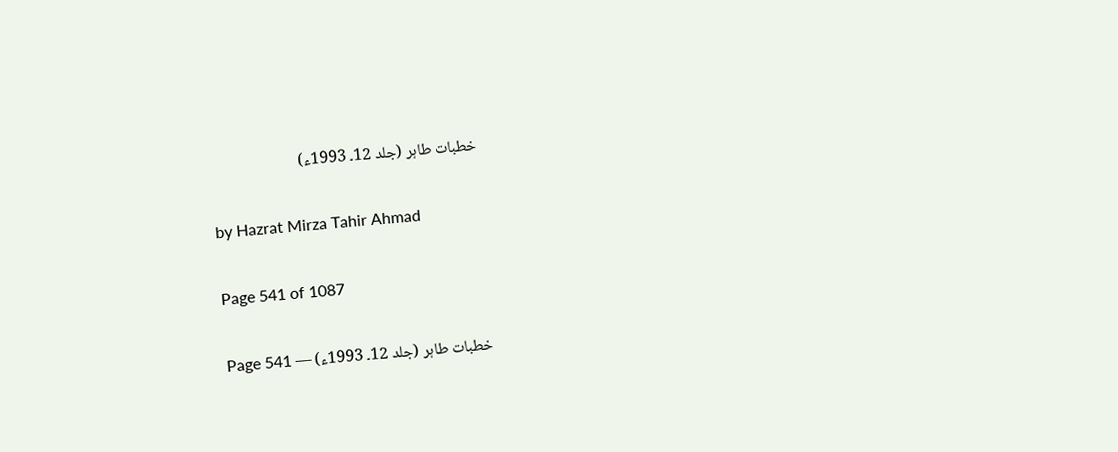خطبات طاہر (جلد 12۔ 1993ء)

by Hazrat Mirza Tahir Ahmad

Page 541 of 1087

خطبات طاہر (جلد 12۔ 1993ء) — Page 541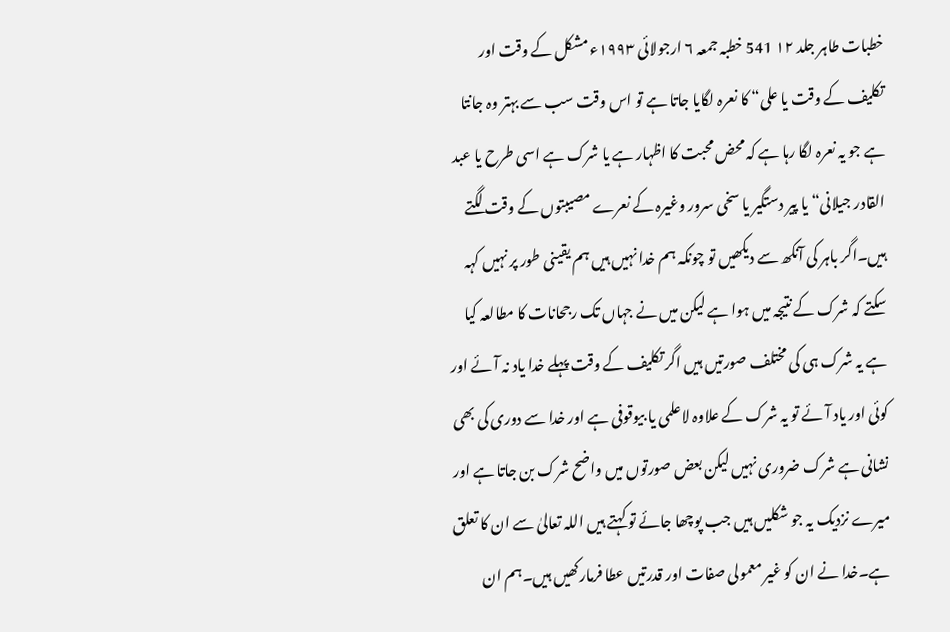خطبات طاہر جلد ۱۲ 541 خطبہ جمعہ ۶ ارجولائی ۱۹۹۳ء مشکل کے وقت اور تکلیف کے وقت یا علی“ کا نعرہ لگایا جاتا ہے تو اس وقت سب سے بہتر وہ جانتا ہے جو یہ نعرہ لگا رہا ہے کہ محض محبت کا اظہار ہے یا شرک ہے اسی طرح یا عبد القادر جیلانی“ یا پیر دستگیر یا سخی سرور وغیرہ کے نعرے مصیبتوں کے وقت لگتے ہیں۔اگر باہر کی آنکھ سے دیکھیں تو چونکہ ہم خدا نہیں ہیں ہم یقینی طور پر نہیں کہہ سکتے کہ شرک کے نتیجہ میں ہوا ہے لیکن میں نے جہاں تک رجحانات کا مطالعہ کیا ہے یہ شرک ہی کی مختلف صورتیں ہیں اگر تکلیف کے وقت پہلے خدا یاد نہ آئے اور کوئی اور یاد آئے تو یہ شرک کے علاوہ لاعلمی یا بیوقوفی ہے اور خدا سے دوری کی بھی نشانی ہے شرک ضروری نہیں لیکن بعض صورتوں میں واضح شرک بن جاتا ہے اور میرے نزدیک یہ جو شکلیں ہیں جب پوچھا جائے تو کہتے ہیں اللہ تعالیٰ سے ان کا تعلق ہے۔خدا نے ان کو غیر معمولی صفات اور قدرتیں عطا فرمارکھیں ہیں۔ہم ان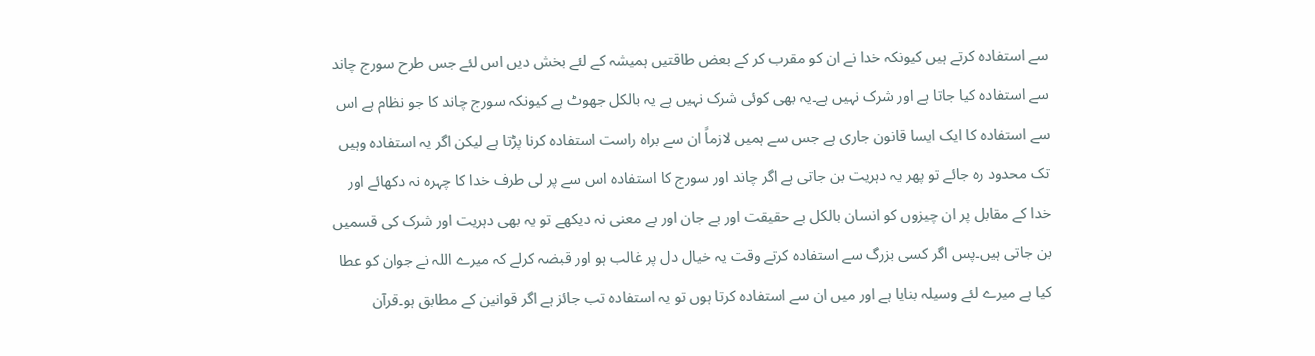سے استفادہ کرتے ہیں کیونکہ خدا نے ان کو مقرب کر کے بعض طاقتیں ہمیشہ کے لئے بخش دیں اس لئے جس طرح سورج چاند سے استفادہ کیا جاتا ہے اور شرک نہیں ہے۔یہ بھی کوئی شرک نہیں ہے یہ بالکل جھوٹ ہے کیونکہ سورج چاند کا جو نظام ہے اس سے استفادہ کا ایک ایسا قانون جاری ہے جس سے ہمیں لازماً ان سے براہ راست استفادہ کرنا پڑتا ہے لیکن اگر یہ استفادہ وہیں تک محدود رہ جائے تو پھر یہ دہریت بن جاتی ہے اگر چاند اور سورج کا استفادہ اس سے پر لی طرف خدا کا چہرہ نہ دکھائے اور خدا کے مقابل پر ان چیزوں کو انسان بالکل بے حقیقت اور بے جان اور بے معنی نہ دیکھے تو یہ بھی دہریت اور شرک کی قسمیں بن جاتی ہیں۔پس اگر کسی بزرگ سے استفادہ کرتے وقت یہ خیال دل پر غالب ہو اور قبضہ کرلے کہ میرے اللہ نے جوان کو عطا کیا ہے میرے لئے وسیلہ بنایا ہے اور میں ان سے استفادہ کرتا ہوں تو یہ استفادہ تب جائز ہے اگر قوانین کے مطابق ہو۔قرآن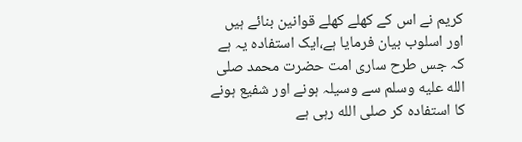کریم نے اس کے کھلے کھلے قوانین بنائے ہیں اور اسلوب بیان فرمایا ہے،ایک استفادہ یہ ہے کہ جس طرح ساری امت حضرت محمد صلى الله عليه وسلم سے وسیلہ ہونے اور شفیع ہونے کا استفادہ کر صلى الله رہی ہے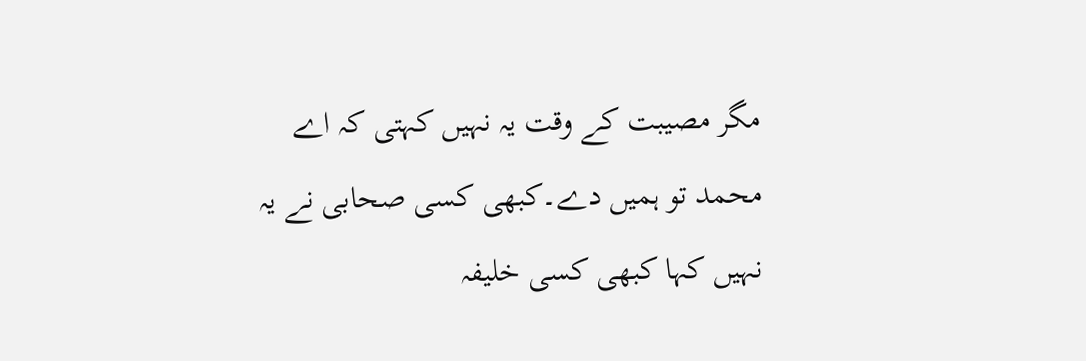مگر مصیبت کے وقت یہ نہیں کہتی کہ اے محمد تو ہمیں دے۔کبھی کسی صحابی نے یہ نہیں کہا کبھی کسی خلیفہ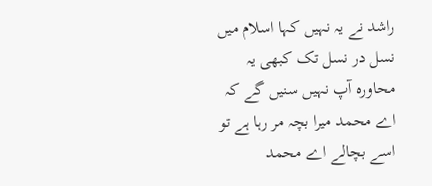راشد نے یہ نہیں کہا اسلام میں نسل در نسل تک کبھی یہ محاورہ آپ نہیں سنیں گے کہ اے محمد میرا بچہ مر رہا ہے تو اسے بچالے اے محمد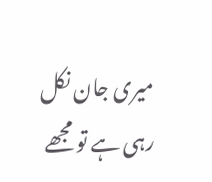میری جان نکل رہی ہے تو مجھے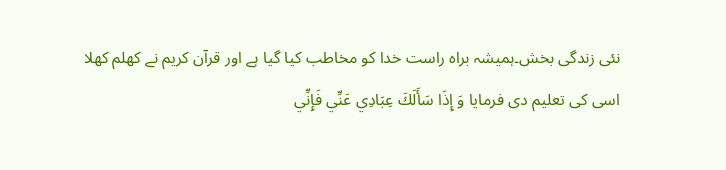نئی زندگی بخش۔ہمیشہ براہ راست خدا کو مخاطب کیا گیا ہے اور قرآن کریم نے کھلم کھلا اسی کی تعلیم دی فرمایا وَ إِذَا سَأَلَكَ عِبَادِي عَنِّي فَإِنِّي